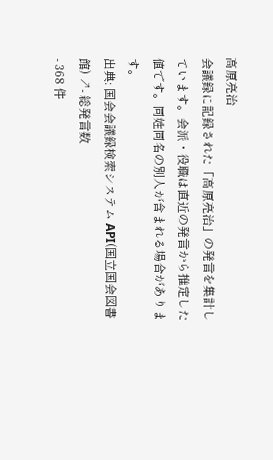高原亮治
会議録に記録された「高原亮治」の発言を集計しています。会派・役職は直近の発言から推定した値です。同姓同名の別人が含まれる場合があります。
出典: 国会会議録検索システム API(国立国会図書館) ↗- 総発言数
- 368 件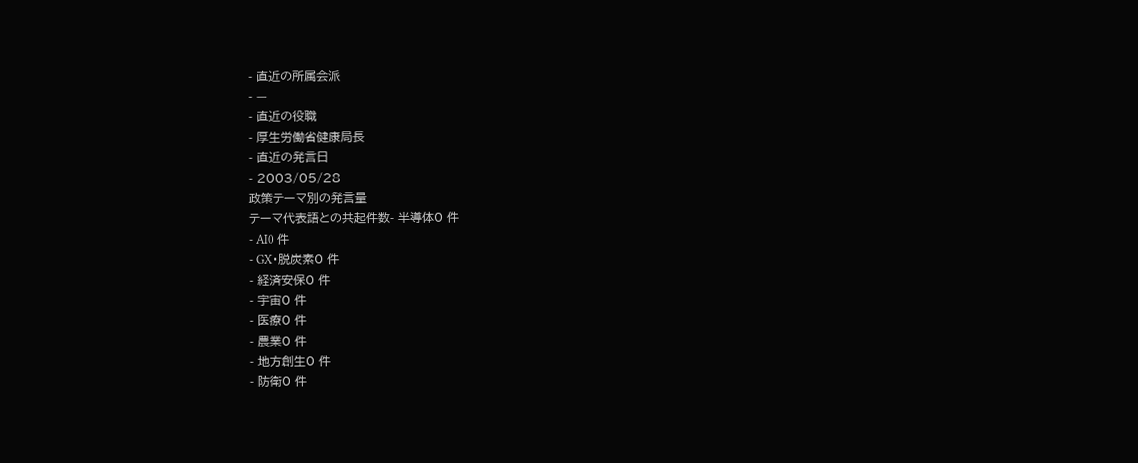- 直近の所属会派
- —
- 直近の役職
- 厚生労働省健康局長
- 直近の発言日
- 2003/05/28
政策テーマ別の発言量
テーマ代表語との共起件数- 半導体0 件
- AI0 件
- GX・脱炭素0 件
- 経済安保0 件
- 宇宙0 件
- 医療0 件
- 農業0 件
- 地方創生0 件
- 防衛0 件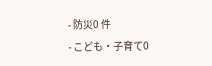- 防災0 件
- こども・子育て0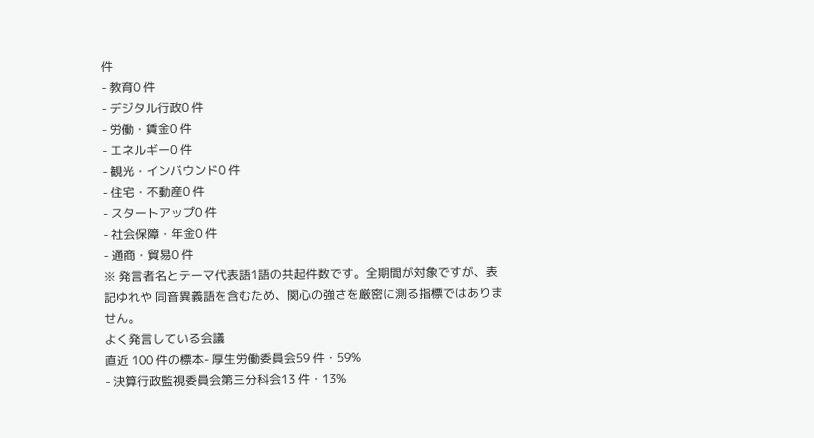件
- 教育0 件
- デジタル行政0 件
- 労働・賃金0 件
- エネルギー0 件
- 観光・インバウンド0 件
- 住宅・不動産0 件
- スタートアップ0 件
- 社会保障・年金0 件
- 通商・貿易0 件
※ 発言者名とテーマ代表語1語の共起件数です。全期間が対象ですが、表記ゆれや 同音異義語を含むため、関心の強さを厳密に測る指標ではありません。
よく発言している会議
直近 100 件の標本- 厚生労働委員会59 件・59%
- 決算行政監視委員会第三分科会13 件・13%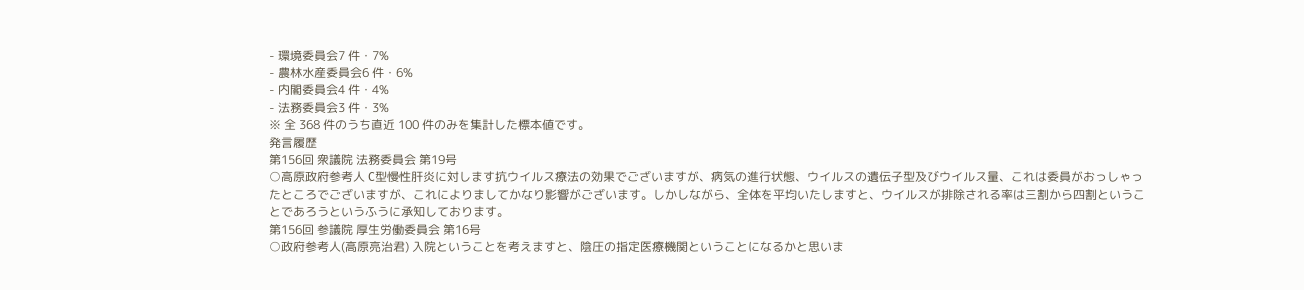- 環境委員会7 件・7%
- 農林水産委員会6 件・6%
- 内閣委員会4 件・4%
- 法務委員会3 件・3%
※ 全 368 件のうち直近 100 件のみを集計した標本値です。
発言履歴
第156回 衆議院 法務委員会 第19号
○高原政府参考人 C型慢性肝炎に対します抗ウイルス療法の効果でございますが、病気の進行状態、ウイルスの遺伝子型及びウイルス量、これは委員がおっしゃったところでございますが、これによりましてかなり影響がございます。しかしながら、全体を平均いたしますと、ウイルスが排除される率は三割から四割ということであろうというふうに承知しております。
第156回 参議院 厚生労働委員会 第16号
○政府参考人(高原亮治君) 入院ということを考えますと、陰圧の指定医療機関ということになるかと思いま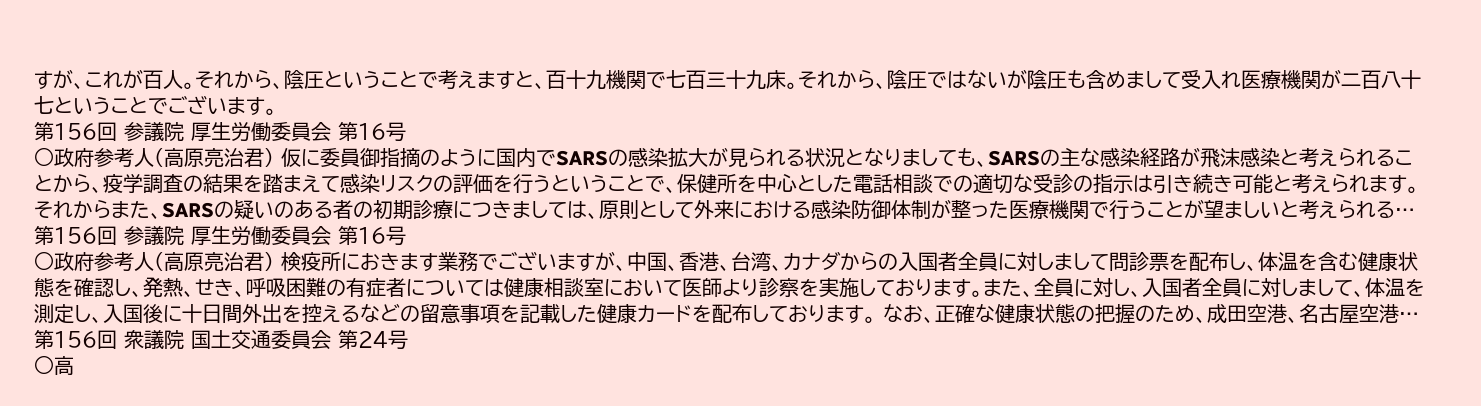すが、これが百人。それから、陰圧ということで考えますと、百十九機関で七百三十九床。それから、陰圧ではないが陰圧も含めまして受入れ医療機関が二百八十七ということでございます。
第156回 参議院 厚生労働委員会 第16号
○政府参考人(高原亮治君) 仮に委員御指摘のように国内でSARSの感染拡大が見られる状況となりましても、SARSの主な感染経路が飛沫感染と考えられることから、疫学調査の結果を踏まえて感染リスクの評価を行うということで、保健所を中心とした電話相談での適切な受診の指示は引き続き可能と考えられます。 それからまた、SARSの疑いのある者の初期診療につきましては、原則として外来における感染防御体制が整った医療機関で行うことが望ましいと考えられる…
第156回 参議院 厚生労働委員会 第16号
○政府参考人(高原亮治君) 検疫所におきます業務でございますが、中国、香港、台湾、カナダからの入国者全員に対しまして問診票を配布し、体温を含む健康状態を確認し、発熱、せき、呼吸困難の有症者については健康相談室において医師より診察を実施しております。また、全員に対し、入国者全員に対しまして、体温を測定し、入国後に十日間外出を控えるなどの留意事項を記載した健康カードを配布しております。 なお、正確な健康状態の把握のため、成田空港、名古屋空港…
第156回 衆議院 国土交通委員会 第24号
○高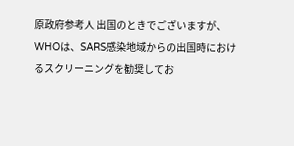原政府参考人 出国のときでございますが、WHOは、SARS感染地域からの出国時におけるスクリーニングを勧奨してお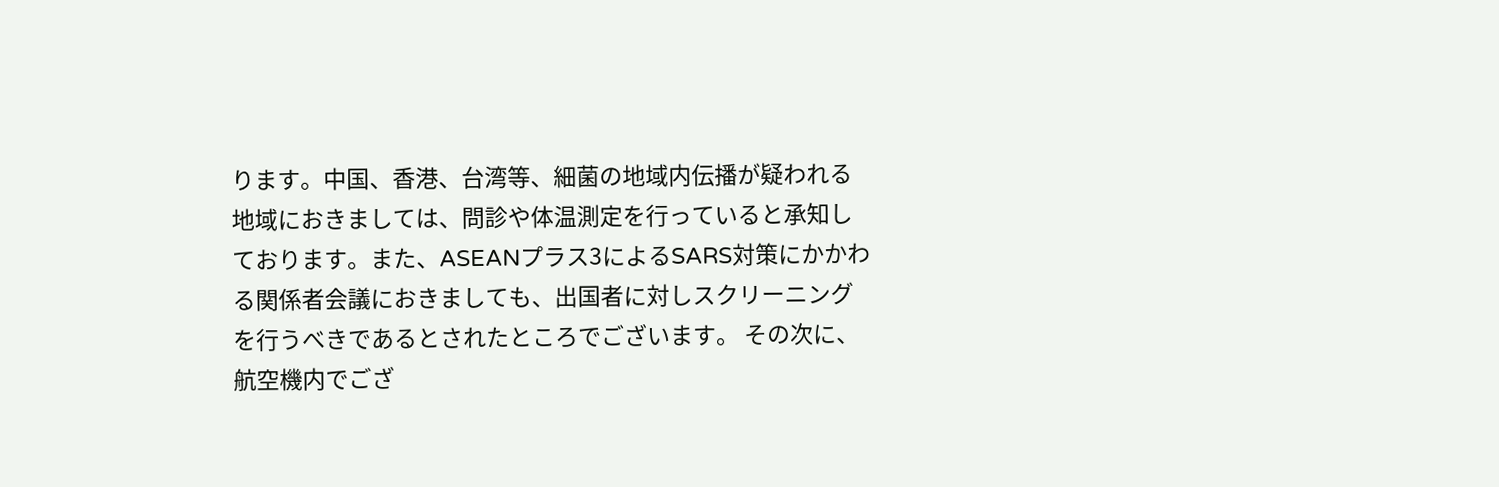ります。中国、香港、台湾等、細菌の地域内伝播が疑われる地域におきましては、問診や体温測定を行っていると承知しております。また、ASEANプラス3によるSARS対策にかかわる関係者会議におきましても、出国者に対しスクリーニングを行うべきであるとされたところでございます。 その次に、航空機内でござ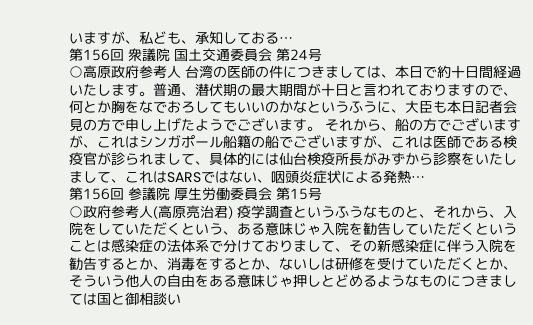いますが、私ども、承知しておる…
第156回 衆議院 国土交通委員会 第24号
○高原政府参考人 台湾の医師の件につきましては、本日で約十日間経過いたします。普通、潜伏期の最大期間が十日と言われておりますので、何とか胸をなでおろしてもいいのかなというふうに、大臣も本日記者会見の方で申し上げたようでございます。 それから、船の方でございますが、これはシンガポール船籍の船でございますが、これは医師である検疫官が診られまして、具体的には仙台検疫所長がみずから診察をいたしまして、これはSARSではない、咽頭炎症状による発熱…
第156回 参議院 厚生労働委員会 第15号
○政府参考人(高原亮治君) 疫学調査というふうなものと、それから、入院をしていただくという、ある意味じゃ入院を勧告していただくということは感染症の法体系で分けておりまして、その新感染症に伴う入院を勧告するとか、消毒をするとか、ないしは研修を受けていただくとか、そういう他人の自由をある意味じゃ押しとどめるようなものにつきましては国と御相談い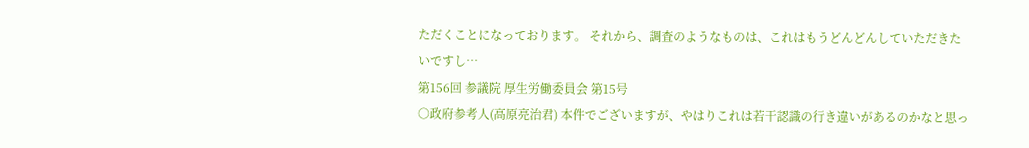ただくことになっております。 それから、調査のようなものは、これはもうどんどんしていただきたいですし…
第156回 参議院 厚生労働委員会 第15号
○政府参考人(高原亮治君) 本件でございますが、やはりこれは若干認識の行き違いがあるのかなと思っ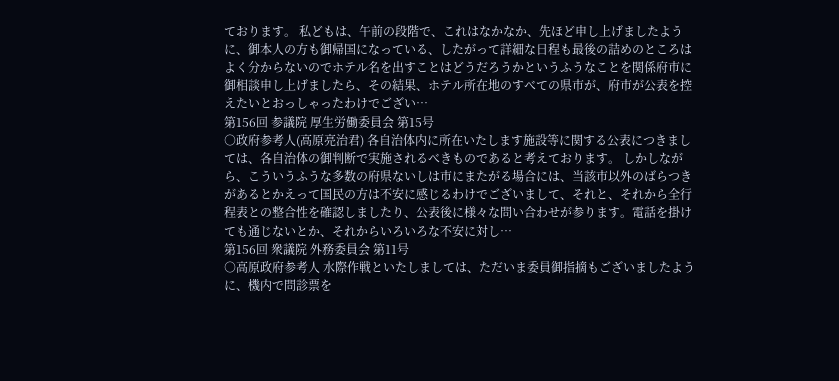ております。 私どもは、午前の段階で、これはなかなか、先ほど申し上げましたように、御本人の方も御帰国になっている、したがって詳細な日程も最後の詰めのところはよく分からないのでホテル名を出すことはどうだろうかというふうなことを関係府市に御相談申し上げましたら、その結果、ホテル所在地のすべての県市が、府市が公表を控えたいとおっしゃったわけでござい…
第156回 参議院 厚生労働委員会 第15号
○政府参考人(高原亮治君) 各自治体内に所在いたします施設等に関する公表につきましては、各自治体の御判断で実施されるべきものであると考えております。 しかしながら、こういうふうな多数の府県ないしは市にまたがる場合には、当該市以外のばらつきがあるとかえって国民の方は不安に感じるわけでございまして、それと、それから全行程表との整合性を確認しましたり、公表後に様々な問い合わせが参ります。電話を掛けても通じないとか、それからいろいろな不安に対し…
第156回 衆議院 外務委員会 第11号
○高原政府参考人 水際作戦といたしましては、ただいま委員御指摘もございましたように、機内で問診票を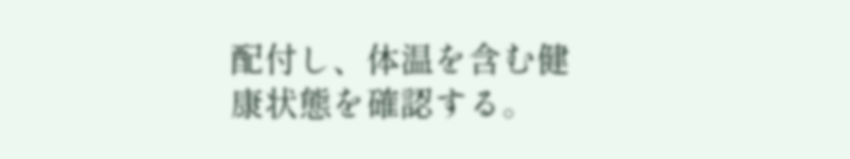配付し、体温を含む健康状態を確認する。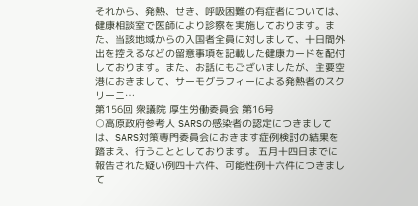それから、発熱、せき、呼吸困難の有症者については、健康相談室で医師により診察を実施しております。また、当該地域からの入国者全員に対しまして、十日間外出を控えるなどの留意事項を記載した健康カードを配付しております。また、お話にもございましたが、主要空港におきまして、サーモグラフィーによる発熱者のスクリーニ…
第156回 衆議院 厚生労働委員会 第16号
○高原政府参考人 SARSの感染者の認定につきましては、SARS対策専門委員会におきます症例検討の結果を踏まえ、行うこととしております。 五月十四日までに報告された疑い例四十六件、可能性例十六件につきまして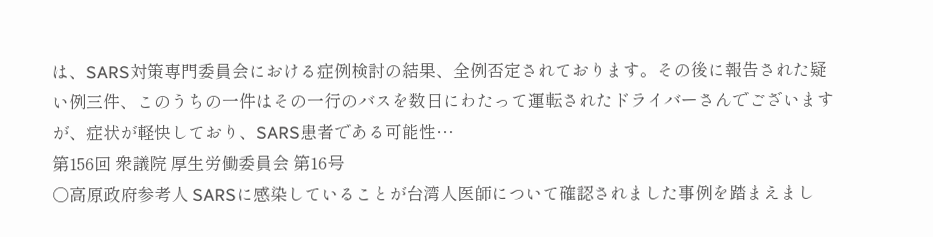は、SARS対策専門委員会における症例検討の結果、全例否定されております。その後に報告された疑い例三件、このうちの一件はその一行のバスを数日にわたって運転されたドライバーさんでございますが、症状が軽快しており、SARS患者である可能性…
第156回 衆議院 厚生労働委員会 第16号
○高原政府参考人 SARSに感染していることが台湾人医師について確認されました事例を踏まえまし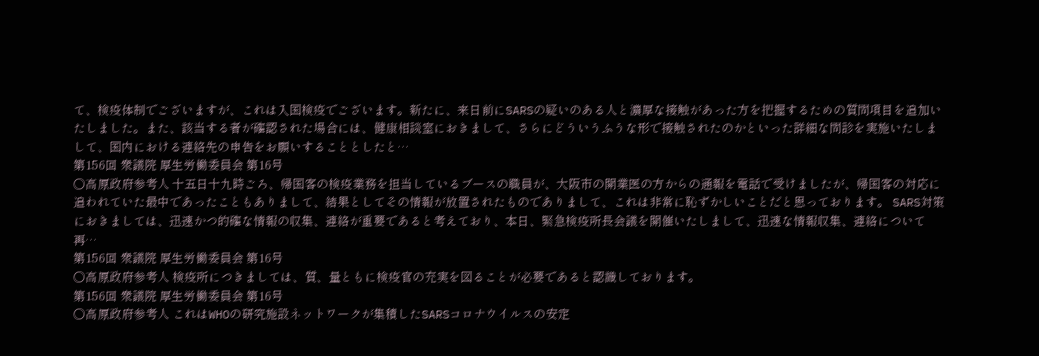て、検疫体制でございますが、これは入国検疫でございます。新たに、来日前にSARSの疑いのある人と濃厚な接触があった方を把握するための質問項目を追加いたしました。また、該当する者が確認された場合には、健康相談室におきまして、さらにどういうふうな形で接触されたのかといった詳細な問診を実施いたしまして、国内における連絡先の申告をお願いすることとしたと…
第156回 衆議院 厚生労働委員会 第16号
○高原政府参考人 十五日十九時ごろ、帰国客の検疫業務を担当しているブースの職員が、大阪市の開業医の方からの通報を電話で受けましたが、帰国客の対応に追われていた最中であったこともありまして、結果としてその情報が放置されたものでありまして、これは非常に恥ずかしいことだと思っております。 SARS対策におきましては、迅速かつ的確な情報の収集、連絡が重要であると考えており、本日、緊急検疫所長会議を開催いたしまして、迅速な情報収集、連絡について再…
第156回 衆議院 厚生労働委員会 第16号
○高原政府参考人 検疫所につきましては、質、量ともに検疫官の充実を図ることが必要であると認識しております。
第156回 衆議院 厚生労働委員会 第16号
○高原政府参考人 これはWHOの研究施設ネットワークが集積したSARSコロナウイルスの安定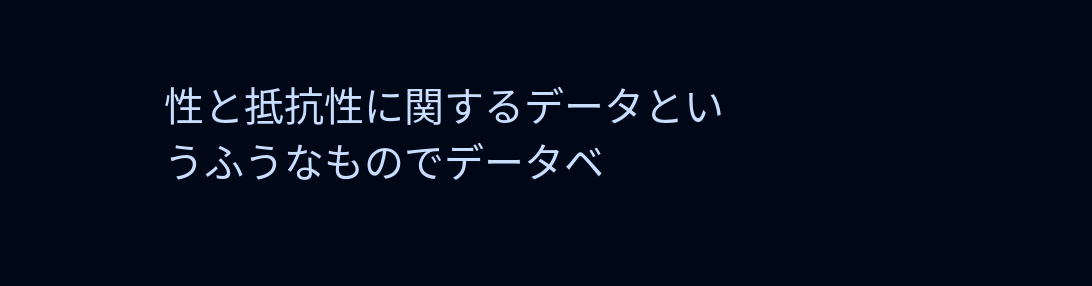性と抵抗性に関するデータというふうなものでデータベ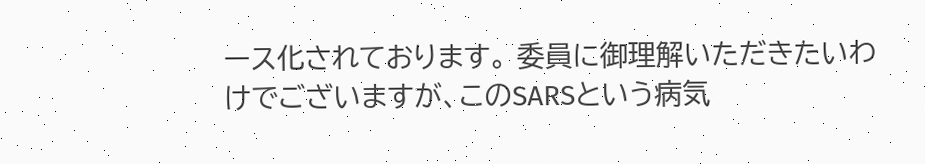ース化されております。 委員に御理解いただきたいわけでございますが、このSARSという病気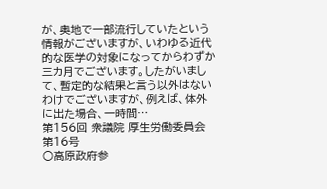が、奥地で一部流行していたという情報がございますが、いわゆる近代的な医学の対象になってからわずか三カ月でございます。したがいまして、暫定的な結果と言う以外はないわけでございますが、例えば、体外に出た場合、一時間…
第156回 衆議院 厚生労働委員会 第16号
○高原政府参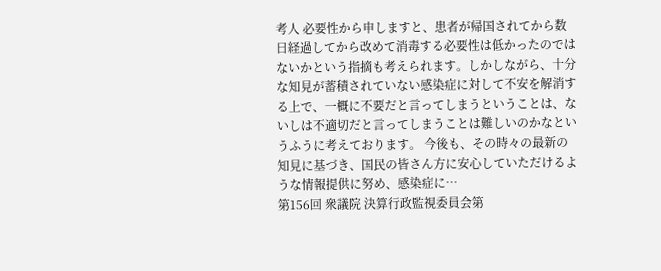考人 必要性から申しますと、患者が帰国されてから数日経過してから改めて消毒する必要性は低かったのではないかという指摘も考えられます。しかしながら、十分な知見が蓄積されていない感染症に対して不安を解消する上で、一概に不要だと言ってしまうということは、ないしは不適切だと言ってしまうことは難しいのかなというふうに考えております。 今後も、その時々の最新の知見に基づき、国民の皆さん方に安心していただけるような情報提供に努め、感染症に…
第156回 衆議院 決算行政監視委員会第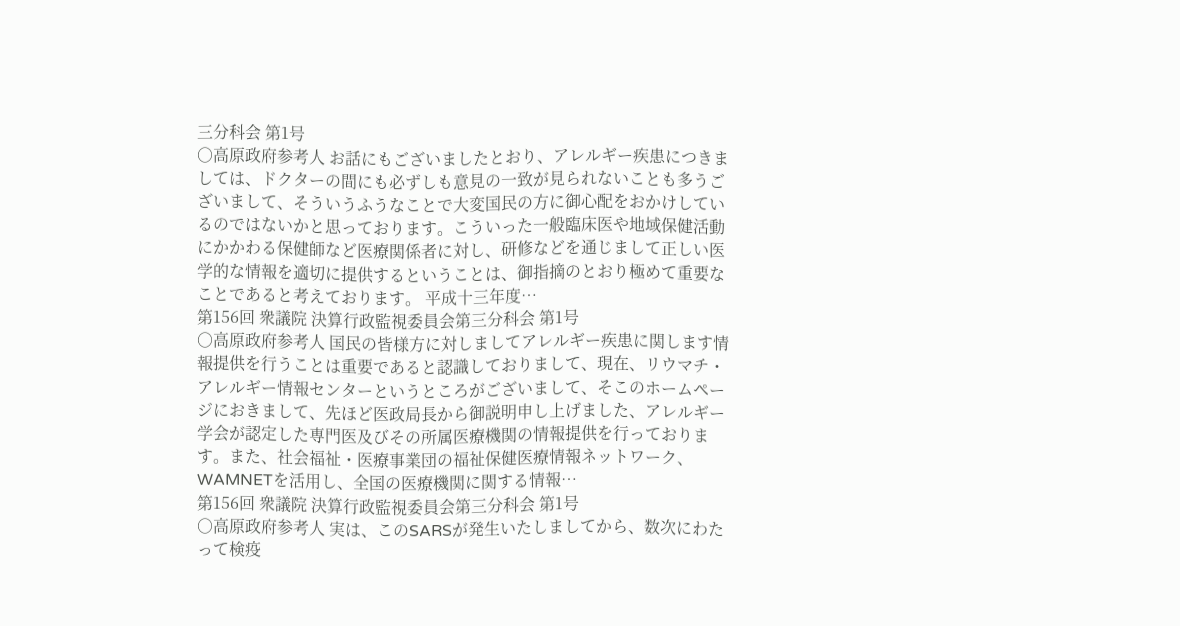三分科会 第1号
○高原政府参考人 お話にもございましたとおり、アレルギー疾患につきましては、ドクターの間にも必ずしも意見の一致が見られないことも多うございまして、そういうふうなことで大変国民の方に御心配をおかけしているのではないかと思っております。こういった一般臨床医や地域保健活動にかかわる保健師など医療関係者に対し、研修などを通じまして正しい医学的な情報を適切に提供するということは、御指摘のとおり極めて重要なことであると考えております。 平成十三年度…
第156回 衆議院 決算行政監視委員会第三分科会 第1号
○高原政府参考人 国民の皆様方に対しましてアレルギー疾患に関します情報提供を行うことは重要であると認識しておりまして、現在、リウマチ・アレルギー情報センターというところがございまして、そこのホームページにおきまして、先ほど医政局長から御説明申し上げました、アレルギー学会が認定した専門医及びその所属医療機関の情報提供を行っております。また、社会福祉・医療事業団の福祉保健医療情報ネットワーク、WAMNETを活用し、全国の医療機関に関する情報…
第156回 衆議院 決算行政監視委員会第三分科会 第1号
○高原政府参考人 実は、このSARSが発生いたしましてから、数次にわたって検疫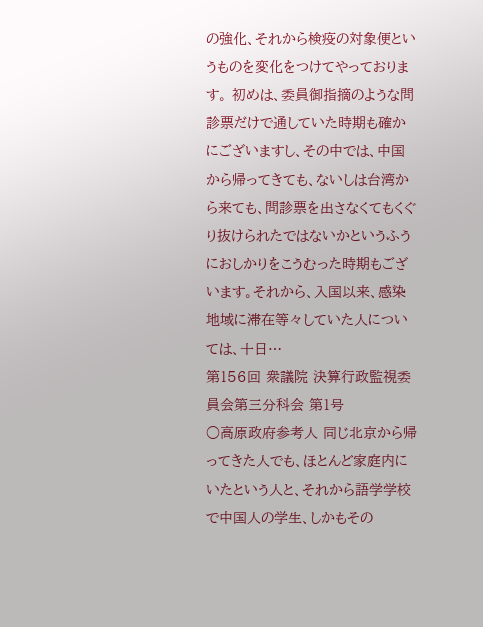の強化、それから検疫の対象便というものを変化をつけてやっております。 初めは、委員御指摘のような問診票だけで通していた時期も確かにございますし、その中では、中国から帰ってきても、ないしは台湾から来ても、問診票を出さなくてもくぐり抜けられたではないかというふうにおしかりをこうむった時期もございます。それから、入国以来、感染地域に滞在等々していた人については、十日…
第156回 衆議院 決算行政監視委員会第三分科会 第1号
○高原政府参考人 同じ北京から帰ってきた人でも、ほとんど家庭内にいたという人と、それから語学学校で中国人の学生、しかもその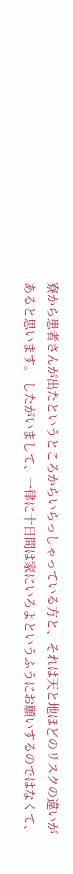寮から患者さんが出たというところからいらっしゃっている方と、それは天と地ほどのリスクの違いがあると思います。 したがいまして、一律に十日間は家にいろよというふうにお願いするのではなくて、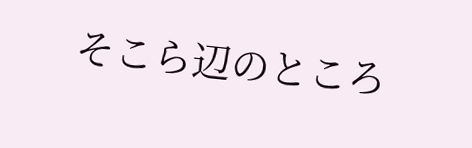そこら辺のところ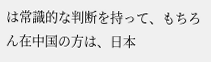は常識的な判断を持って、もちろん在中国の方は、日本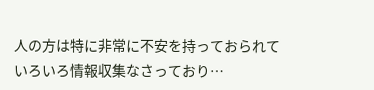人の方は特に非常に不安を持っておられていろいろ情報収集なさっており…